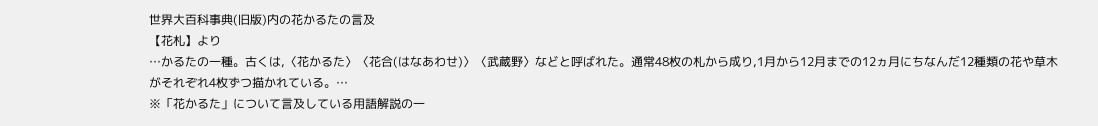世界大百科事典(旧版)内の花かるたの言及
【花札】より
…かるたの一種。古くは,〈花かるた〉〈花合(はなあわせ)〉〈武蔵野〉などと呼ばれた。通常48枚の札から成り,1月から12月までの12ヵ月にちなんだ12種類の花や草木がそれぞれ4枚ずつ描かれている。…
※「花かるた」について言及している用語解説の一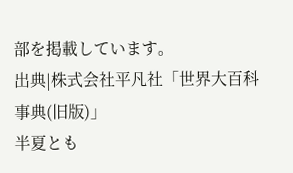部を掲載しています。
出典|株式会社平凡社「世界大百科事典(旧版)」
半夏とも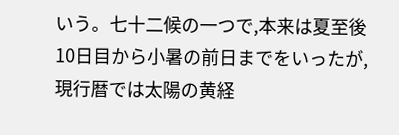いう。七十二候の一つで,本来は夏至後 10日目から小暑の前日までをいったが,現行暦では太陽の黄経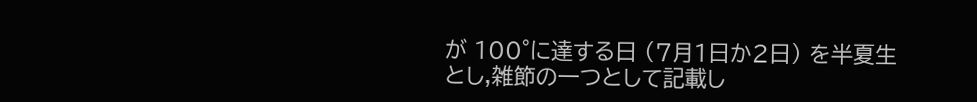が 100°に達する日 (7月1日か2日) を半夏生とし,雑節の一つとして記載し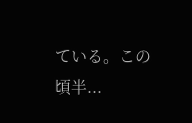ている。この頃半...